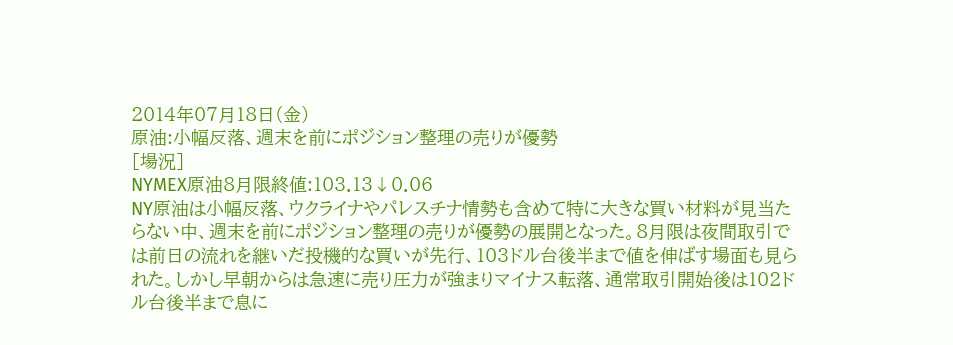2014年07月18日(金)
原油:小幅反落、週末を前にポジション整理の売りが優勢
[場況]
NYMEX原油8月限終値:103.13↓0.06
NY原油は小幅反落、ウクライナやパレスチナ情勢も含めて特に大きな買い材料が見当たらない中、週末を前にポジション整理の売りが優勢の展開となった。8月限は夜間取引では前日の流れを継いだ投機的な買いが先行、103ドル台後半まで値を伸ばす場面も見られた。しかし早朝からは急速に売り圧力が強まりマイナス転落、通常取引開始後は102ドル台後半まで息に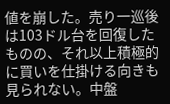値を崩した。売り一巡後は103ドル台を回復したものの、それ以上積極的に買いを仕掛ける向きも見られない。中盤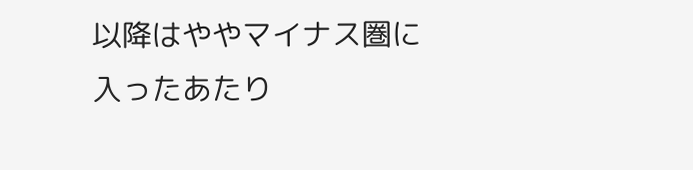以降はややマイナス圏に入ったあたり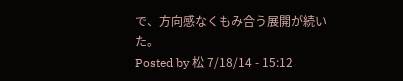で、方向感なくもみ合う展開が続いた。
Posted by 松 7/18/14 - 15:12